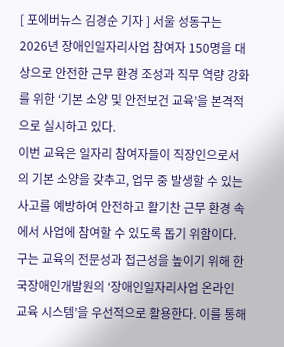[ 포에버뉴스 김경순 기자 ] 서울 성동구는 2026년 장애인일자리사업 참여자 150명을 대상으로 안전한 근무 환경 조성과 직무 역량 강화를 위한 ‘기본 소양 및 안전보건 교육’을 본격적으로 실시하고 있다.
이번 교육은 일자리 참여자들이 직장인으로서의 기본 소양을 갖추고, 업무 중 발생할 수 있는 사고를 예방하여 안전하고 활기찬 근무 환경 속에서 사업에 참여할 수 있도록 돕기 위함이다.
구는 교육의 전문성과 접근성을 높이기 위해 한국장애인개발원의 ‘장애인일자리사업 온라인 교육 시스템’을 우선적으로 활용한다. 이를 통해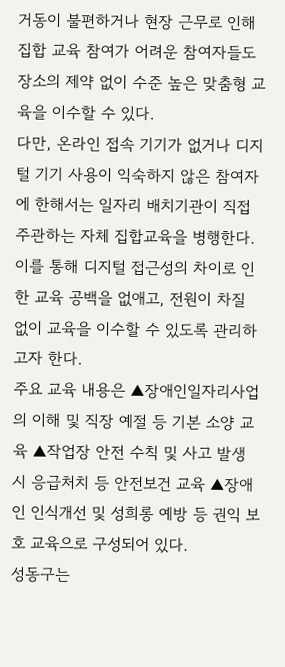거동이 불편하거나 현장 근무로 인해 집합 교육 참여가 어려운 참여자들도 장소의 제약 없이 수준 높은 맞춤형 교육을 이수할 수 있다.
다만, 온라인 접속 기기가 없거나 디지털 기기 사용이 익숙하지 않은 참여자에 한해서는 일자리 배치기관이 직접 주관하는 자체 집합교육을 병행한다. 이를 통해 디지털 접근성의 차이로 인한 교육 공백을 없애고, 전원이 차질 없이 교육을 이수할 수 있도록 관리하고자 한다.
주요 교육 내용은 ▲장애인일자리사업의 이해 및 직장 예절 등 기본 소양 교육 ▲작업장 안전 수칙 및 사고 발생 시 응급처치 등 안전보건 교육 ▲장애인 인식개선 및 성희롱 예방 등 권익 보호 교육으로 구성되어 있다.
성동구는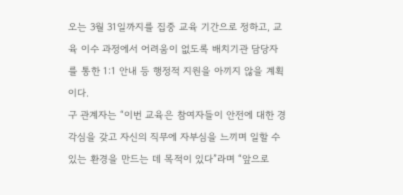오는 3월 31일까지를 집중 교육 기간으로 정하고, 교육 이수 과정에서 어려움이 없도록 배치기관 담당자를 통한 1:1 안내 등 행정적 지원을 아끼지 않을 계획이다.
구 관계자는 “이번 교육은 참여자들이 안전에 대한 경각심을 갖고 자신의 직무에 자부심을 느끼며 일할 수 있는 환경을 만드는 데 목적이 있다”라며 “앞으로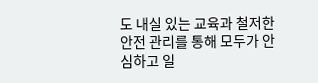도 내실 있는 교육과 철저한 안전 관리를 통해 모두가 안심하고 일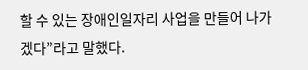할 수 있는 장애인일자리 사업을 만들어 나가겠다”라고 말했다.